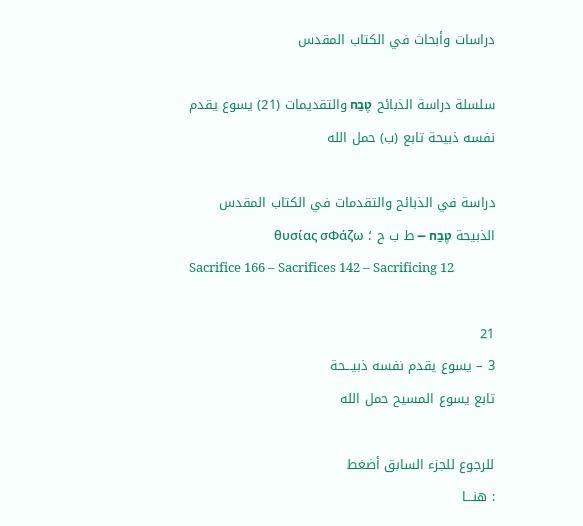دراسات وأبحاث في الكتاب المقدس

سلسلة دراسة الذبائح טֶבַח والتقديمات (21) يسوع يقدم نفسه ذبيحة تابع (ب) حمل الله

دراسة في الذبائح والتقدمات في الكتاب المقدس
الذبيحة טֶבַח – ط ب ح ؛ θυσίας σΦάζω
Sacrifice 166 – Sacrifices 142 – Sacrificing 12

21
3 – يسوع يقدم نفسه ذبيـــحة
تابع يسوع المسيح حمل الله

للرجوع للجزء السابق أضغط
: هنـــا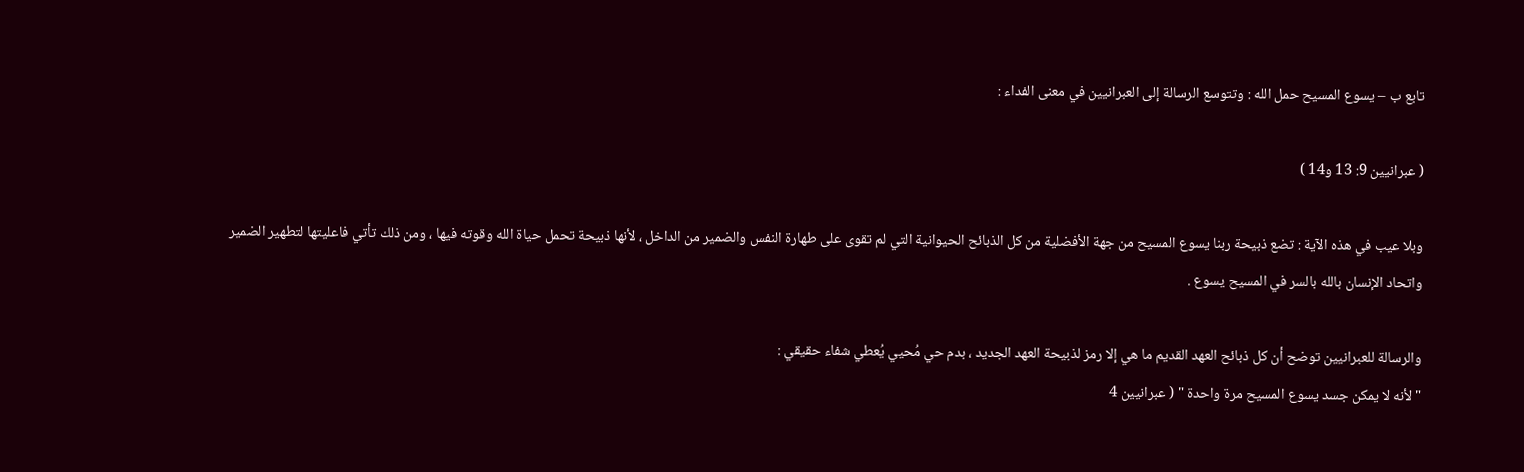تابع ب – يسوع المسيح حمل الله : وتتوسع الرسالة إلى العبرانيين في معنى الفداء :

( عبرانيين 9: 13 و14 )

وبلا عيب في هذه الآية : تضع ذبيحة ربنا يسوع المسيح من جهة الأفضلية من كل الذبائح الحيوانية التي لم تقوى على طهارة النفس والضمير من الداخل ، لأنها ذبيحة تحمل حياة الله وقوته فيها ، ومن ذلك تأتي فاعليتها لتطهير الضمير واتحاد الإنسان بالله بالسر في المسيح يسوع .

والرسالة للعبرانيين توضح أن كل ذبائح العهد القديم ما هي إلا رمز لذبيحة العهد الجديد ، بدم حي مُحيي يُعطي شفاء حقيقي :
" لأنه لا يمكن جسد يسوع المسيح مرة واحدة " ( عبرانيين 4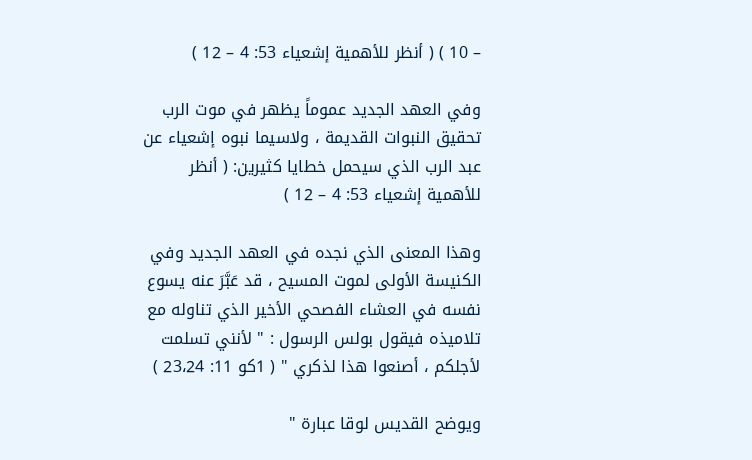– 10 ) ( أنظر للأهمية إشعياء 53: 4 – 12 )

وفي العهد الجديد عموماً يظهر في موت الرب تحقيق النبوات القديمة ، ولاسيما نبوه إشعياء عن عبد الرب الذي سيحمل خطايا كثيرين: ( أنظر للأهمية إشعياء 53: 4 – 12 )

وهذا المعنى الذي نجده في العهد الجديد وفي الكنيسة الأولى لموت المسيح ، قد عَبَّرَ عنه يسوع نفسه في العشاء الفصحي الأخير الذي تناوله مع تلاميذه فيقول بولس الرسول : " لأنني تسلمت لأجلكم ، أصنعوا هذا لذكري " ( 1كو 11: 23،24 )

ويوضح القديس لوقا عبارة "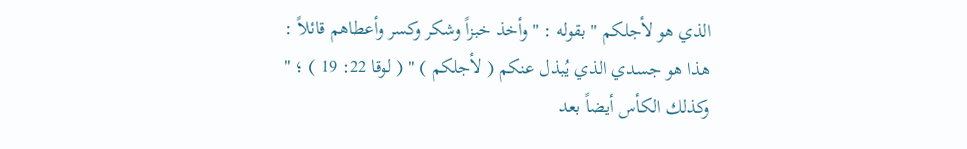الذي هو لأجلكم " بقوله : " وأخذ خبزاً وشكر وكسر وأعطاهم قائلاً : هذا هو جسدي الذي يُبذل عنكم ( لأجلكم ) " ( لوقا 22: 19 ) ؛ " وكذلك الكأس أيضاً بعد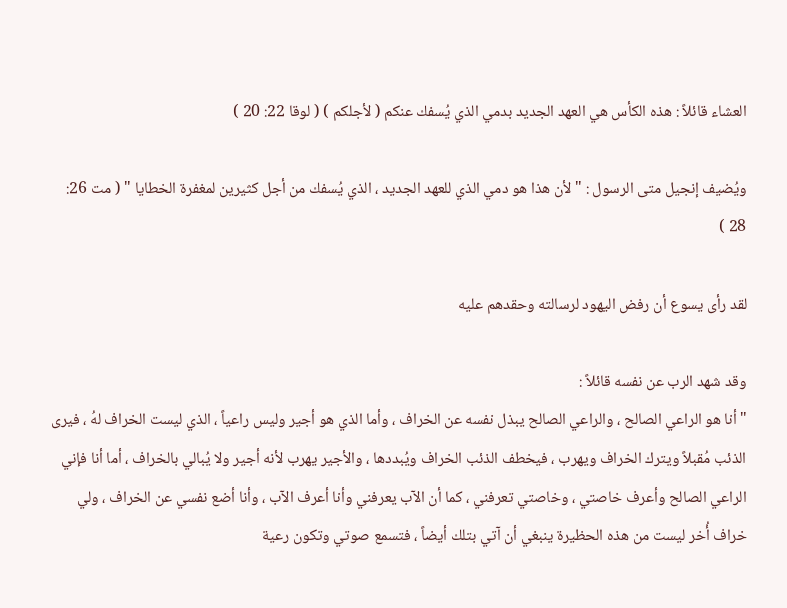العشاء قائلاً : هذه الكأس هي العهد الجديد بدمي الذي يُسفك عنكم ( لأجلكم ) ( لوقا 22: 20 )

ويُضيف إنجيل متى الرسول : " لأن هذا هو دمي الذي للعهد الجديد ، الذي يُسفك من أجل كثيرين لمغفرة الخطايا " ( مت 26: 28 )

لقد رأى يسوع أن رفض اليهود لرسالته وحقدهم عليه

وقد شهد الرب عن نفسه قائلاً :
" أنا هو الراعي الصالح ، والراعي الصالح يبذل نفسه عن الخراف ، وأما الذي هو أجير وليس راعياً ، الذي ليست الخراف لهُ ، فيرى الذئب مُقبلاً ويترك الخراف ويهرب ، فيخطف الذئب الخراف ويُبددها ، والأجير يهرب لأنه أجير ولا يُبالي بالخراف ، أما أنا فإني الراعي الصالح وأعرف خاصتي ، وخاصتي تعرفني ، كما أن الآب يعرفني وأنا أعرف الآب ، وأنا أضع نفسي عن الخراف ، ولي خراف أُخر ليست من هذه الحظيرة ينبغي أن آتي بتلك أيضاً ، فتسمع صوتي وتكون رعية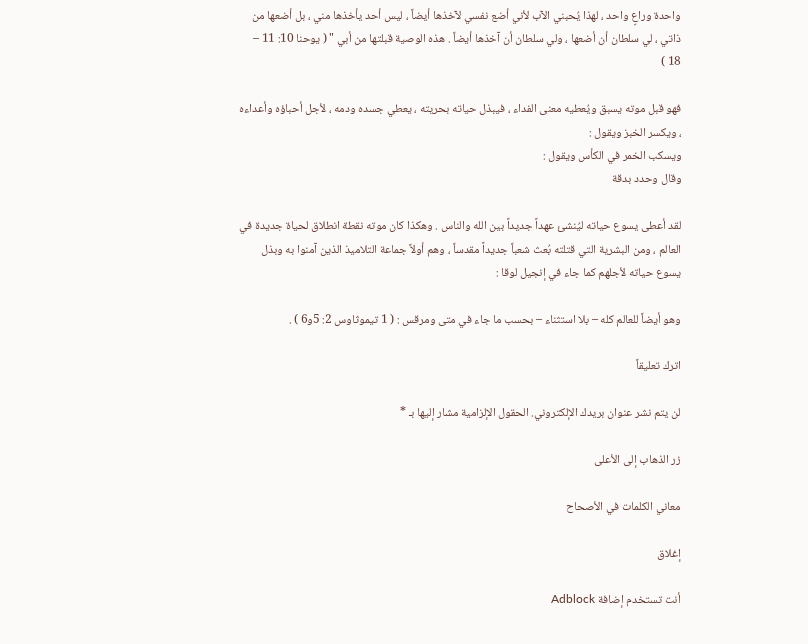واحدة وراعٍ واحد ، لهذا يُحبني الآب لأني أضع نفسي لآخذها أيضاً ، ليس أحد يأخذها مني ، بل أضعها من ذاتي ، لي سلطان أن أضعها ، ولي سلطان أن آخذها أيضاً . هذه الوصية قبلتها من أبي " ( يوحنا 10: 11 – 18 )

فهو قبل موته يسبق ويُعطيه معنى الفداء ، فيبذل حياته بحريته ، يعطي جسده ودمه ، لأجل أحباؤه وأعداءه ، ويكسر الخبز ويقول :
ويسكب الخمر في الكأس ويقول :
وقال وحدد بدقة

لقد أعطى يسوع حياته ليُنشئ عهداً جديداً بين الله والناس . وهكذا كان موته نقطة انطلاق لحياة جديدة في العالم ، ومن البشرية التي قتلته بُعث شعباً جديداً مقدساً ، وهم أولاً جماعة التلاميذ الذين آمنوا به وبذل يسوع حياته لأجلهم كما جاء في إنجيل لوقا :

وهو أيضاً للعالم كله – بلا استثناء – بحسب ما جاء في متى ومرقس : ( 1 تيموثاوس 2: 5و6 ) .

اترك تعليقاً

لن يتم نشر عنوان بريدك الإلكتروني. الحقول الإلزامية مشار إليها بـ *

زر الذهاب إلى الأعلى

معاني الكلمات في الأصحاح

إغلاق

أنت تستخدم إضافة Adblock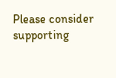Please consider supporting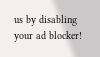us by disabling your ad blocker!